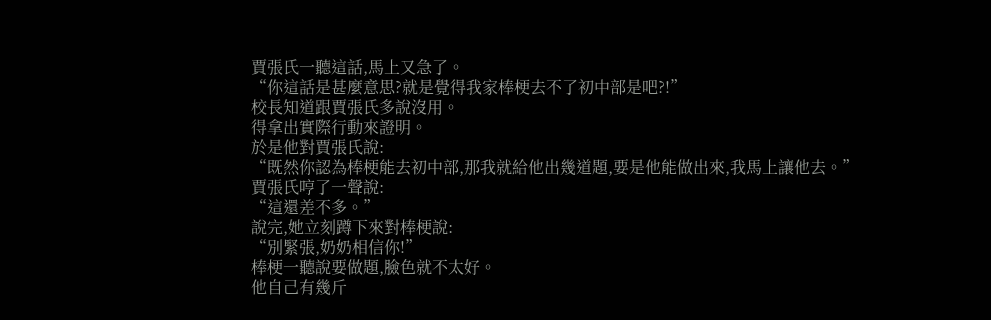賈張氏一聽這話,馬上又急了。
“你這話是甚麼意思?就是覺得我家棒梗去不了初中部是吧?!”
校長知道跟賈張氏多說沒用。
得拿出實際行動來證明。
於是他對賈張氏說:
“既然你認為棒梗能去初中部,那我就給他出幾道題,要是他能做出來,我馬上讓他去。”
賈張氏哼了一聲說:
“這還差不多。”
說完,她立刻蹲下來對棒梗說:
“別緊張,奶奶相信你!”
棒梗一聽說要做題,臉色就不太好。
他自己有幾斤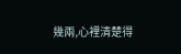幾兩,心裡清楚得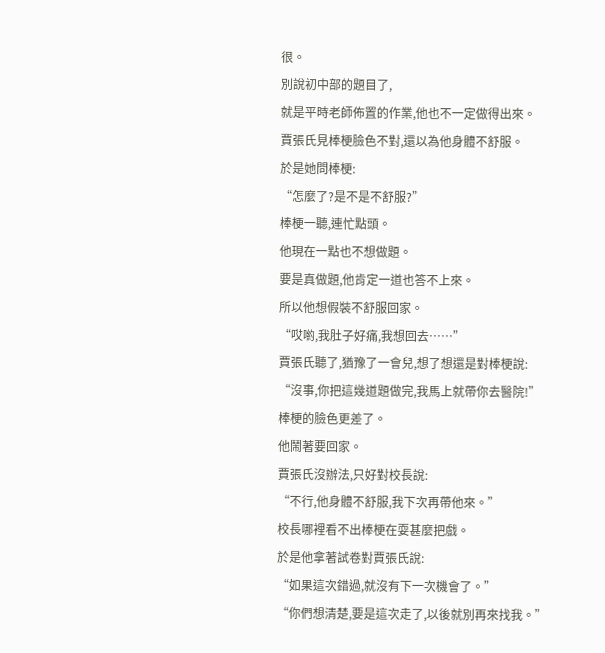很。
別說初中部的題目了,
就是平時老師佈置的作業,他也不一定做得出來。
賈張氏見棒梗臉色不對,還以為他身體不舒服。
於是她問棒梗:
“怎麼了?是不是不舒服?”
棒梗一聽,連忙點頭。
他現在一點也不想做題。
要是真做題,他肯定一道也答不上來。
所以他想假裝不舒服回家。
“哎喲,我肚子好痛,我想回去……”
賈張氏聽了,猶豫了一會兒,想了想還是對棒梗說:
“沒事,你把這幾道題做完,我馬上就帶你去醫院!”
棒梗的臉色更差了。
他鬧著要回家。
賈張氏沒辦法,只好對校長說:
“不行,他身體不舒服,我下次再帶他來。”
校長哪裡看不出棒梗在耍甚麼把戲。
於是他拿著試卷對賈張氏說:
“如果這次錯過,就沒有下一次機會了。”
“你們想清楚,要是這次走了,以後就別再來找我。”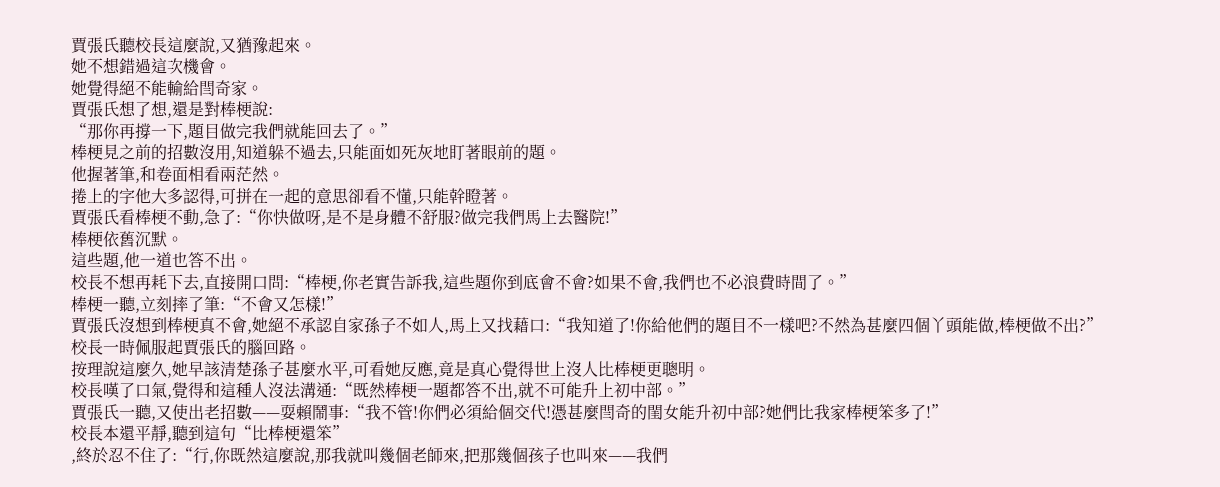賈張氏聽校長這麼說,又猶豫起來。
她不想錯過這次機會。
她覺得絕不能輸給閆奇家。
賈張氏想了想,還是對棒梗說:
“那你再撐一下,題目做完我們就能回去了。”
棒梗見之前的招數沒用,知道躲不過去,只能面如死灰地盯著眼前的題。
他握著筆,和卷面相看兩茫然。
捲上的字他大多認得,可拼在一起的意思卻看不懂,只能幹瞪著。
賈張氏看棒梗不動,急了:“你快做呀,是不是身體不舒服?做完我們馬上去醫院!”
棒梗依舊沉默。
這些題,他一道也答不出。
校長不想再耗下去,直接開口問:“棒梗,你老實告訴我,這些題你到底會不會?如果不會,我們也不必浪費時間了。”
棒梗一聽,立刻摔了筆:“不會又怎樣!”
賈張氏沒想到棒梗真不會,她絕不承認自家孫子不如人,馬上又找藉口:“我知道了!你給他們的題目不一樣吧?不然為甚麼四個丫頭能做,棒梗做不出?”
校長一時佩服起賈張氏的腦回路。
按理說這麼久,她早該清楚孫子甚麼水平,可看她反應,竟是真心覺得世上沒人比棒梗更聰明。
校長嘆了口氣,覺得和這種人沒法溝通:“既然棒梗一題都答不出,就不可能升上初中部。”
賈張氏一聽,又使出老招數——耍賴鬧事:“我不管!你們必須給個交代!憑甚麼閆奇的閨女能升初中部?她們比我家棒梗笨多了!”
校長本還平靜,聽到這句“比棒梗還笨”
,終於忍不住了:“行,你既然這麼說,那我就叫幾個老師來,把那幾個孩子也叫來——我們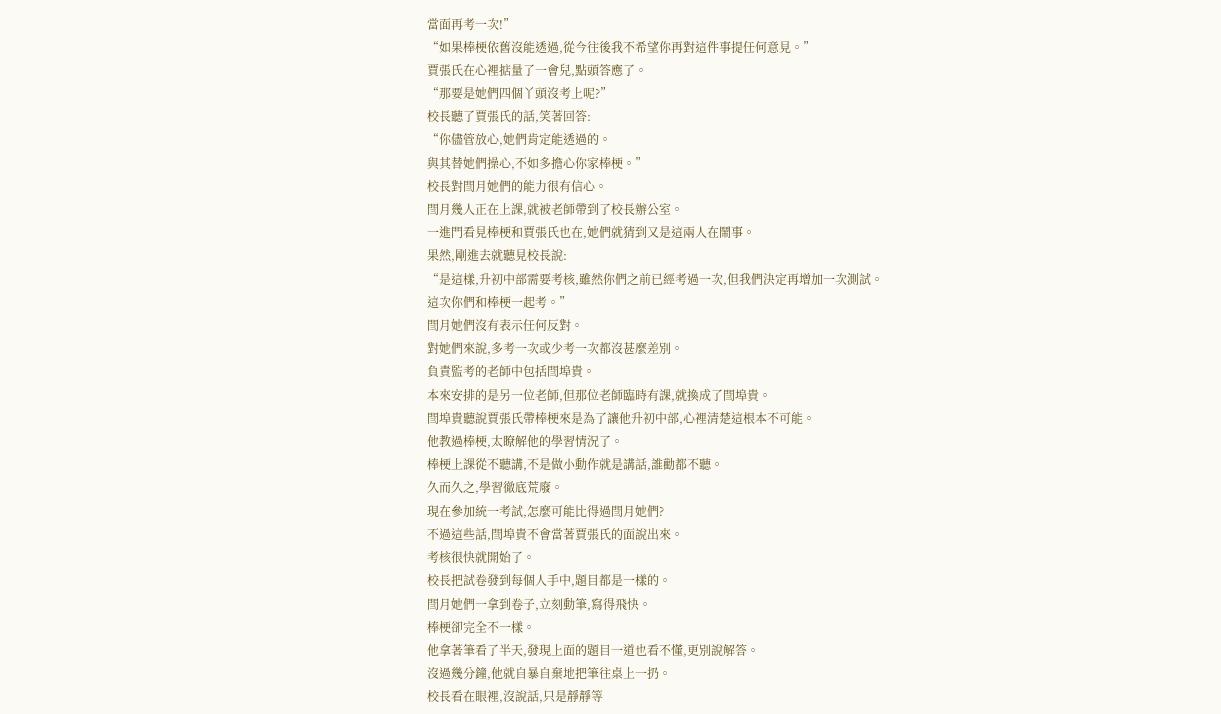當面再考一次!”
“如果棒梗依舊沒能透過,從今往後我不希望你再對這件事提任何意見。”
賈張氏在心裡掂量了一會兒,點頭答應了。
“那要是她們四個丫頭沒考上呢?”
校長聽了賈張氏的話,笑著回答:
“你儘管放心,她們肯定能透過的。
與其替她們操心,不如多擔心你家棒梗。”
校長對閆月她們的能力很有信心。
閆月幾人正在上課,就被老師帶到了校長辦公室。
一進門看見棒梗和賈張氏也在,她們就猜到又是這兩人在鬧事。
果然,剛進去就聽見校長說:
“是這樣,升初中部需要考核,雖然你們之前已經考過一次,但我們決定再增加一次測試。
這次你們和棒梗一起考。”
閆月她們沒有表示任何反對。
對她們來說,多考一次或少考一次都沒甚麼差別。
負責監考的老師中包括閆埠貴。
本來安排的是另一位老師,但那位老師臨時有課,就換成了閆埠貴。
閆埠貴聽說賈張氏帶棒梗來是為了讓他升初中部,心裡清楚這根本不可能。
他教過棒梗,太瞭解他的學習情況了。
棒梗上課從不聽講,不是做小動作就是講話,誰勸都不聽。
久而久之,學習徹底荒廢。
現在參加統一考試,怎麼可能比得過閆月她們?
不過這些話,閆埠貴不會當著賈張氏的面說出來。
考核很快就開始了。
校長把試卷發到每個人手中,題目都是一樣的。
閆月她們一拿到卷子,立刻動筆,寫得飛快。
棒梗卻完全不一樣。
他拿著筆看了半天,發現上面的題目一道也看不懂,更別說解答。
沒過幾分鐘,他就自暴自棄地把筆往桌上一扔。
校長看在眼裡,沒說話,只是靜靜等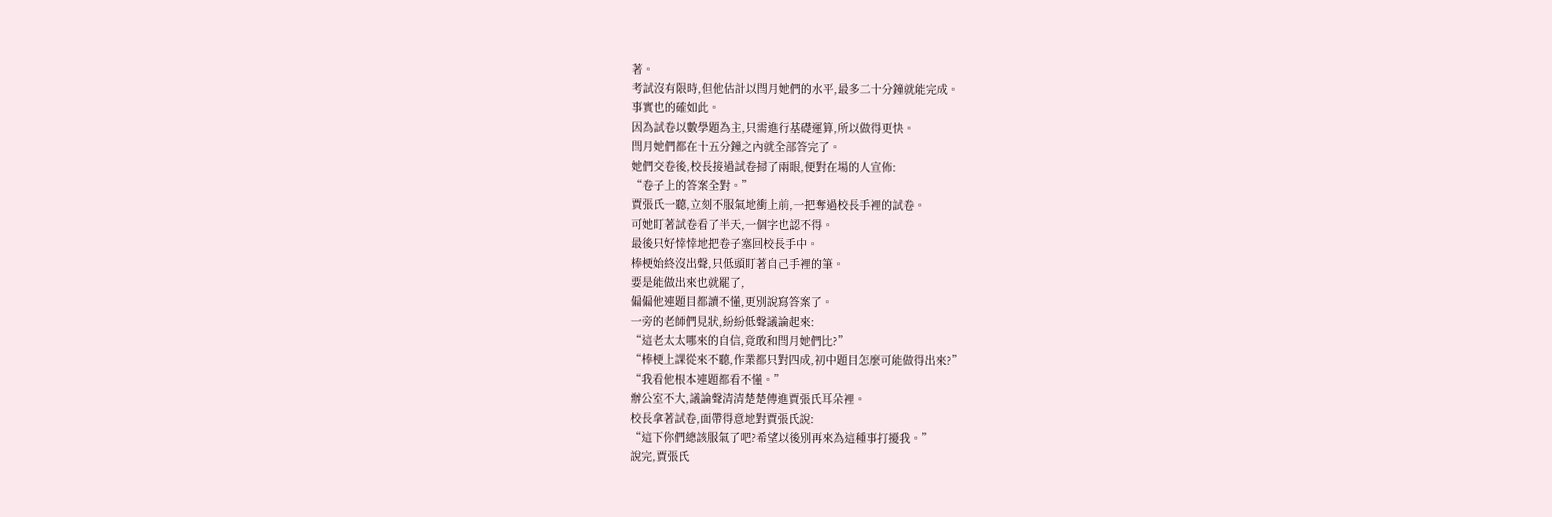著。
考試沒有限時,但他估計以閆月她們的水平,最多二十分鐘就能完成。
事實也的確如此。
因為試卷以數學題為主,只需進行基礎運算,所以做得更快。
閆月她們都在十五分鐘之內就全部答完了。
她們交卷後,校長接過試卷掃了兩眼,便對在場的人宣佈:
“卷子上的答案全對。”
賈張氏一聽,立刻不服氣地衝上前,一把奪過校長手裡的試卷。
可她盯著試卷看了半天,一個字也認不得。
最後只好悻悻地把卷子塞回校長手中。
棒梗始終沒出聲,只低頭盯著自己手裡的筆。
要是能做出來也就罷了,
偏偏他連題目都讀不懂,更別說寫答案了。
一旁的老師們見狀,紛紛低聲議論起來:
“這老太太哪來的自信,竟敢和閆月她們比?”
“棒梗上課從來不聽,作業都只對四成,初中題目怎麼可能做得出來?”
“我看他根本連題都看不懂。”
辦公室不大,議論聲清清楚楚傳進賈張氏耳朵裡。
校長拿著試卷,面帶得意地對賈張氏說:
“這下你們總該服氣了吧?希望以後別再來為這種事打擾我。”
說完,賈張氏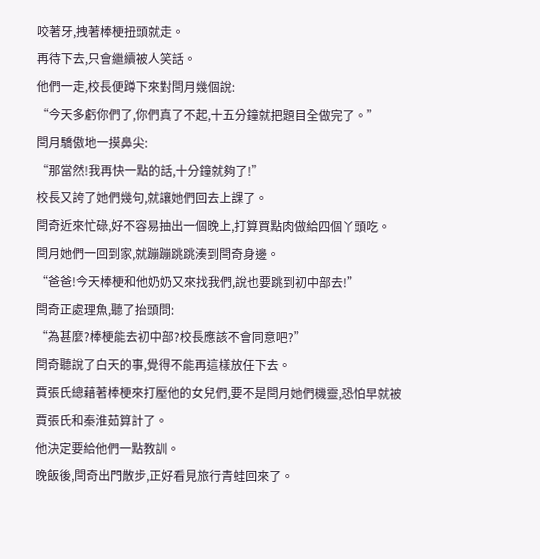咬著牙,拽著棒梗扭頭就走。
再待下去,只會繼續被人笑話。
他們一走,校長便蹲下來對閆月幾個說:
“今天多虧你們了,你們真了不起,十五分鐘就把題目全做完了。”
閆月驕傲地一摸鼻尖:
“那當然!我再快一點的話,十分鐘就夠了!”
校長又誇了她們幾句,就讓她們回去上課了。
閆奇近來忙碌,好不容易抽出一個晚上,打算買點肉做給四個丫頭吃。
閆月她們一回到家,就蹦蹦跳跳湊到閆奇身邊。
“爸爸!今天棒梗和他奶奶又來找我們,說也要跳到初中部去!”
閆奇正處理魚,聽了抬頭問:
“為甚麼?棒梗能去初中部?校長應該不會同意吧?”
閆奇聽說了白天的事,覺得不能再這樣放任下去。
賈張氏總藉著棒梗來打壓他的女兒們,要不是閆月她們機靈,恐怕早就被賈張氏和秦淮茹算計了。
他決定要給他們一點教訓。
晚飯後,閆奇出門散步,正好看見旅行青蛙回來了。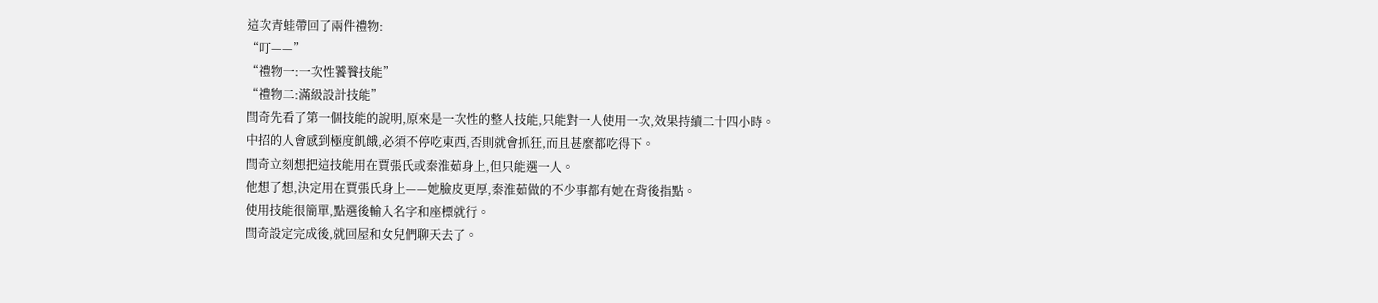這次青蛙帶回了兩件禮物:
“叮——”
“禮物一:一次性饕餮技能”
“禮物二:滿級設計技能”
閆奇先看了第一個技能的說明,原來是一次性的整人技能,只能對一人使用一次,效果持續二十四小時。
中招的人會感到極度飢餓,必須不停吃東西,否則就會抓狂,而且甚麼都吃得下。
閆奇立刻想把這技能用在賈張氏或秦淮茹身上,但只能選一人。
他想了想,決定用在賈張氏身上——她臉皮更厚,秦淮茹做的不少事都有她在背後指點。
使用技能很簡單,點選後輸入名字和座標就行。
閆奇設定完成後,就回屋和女兒們聊天去了。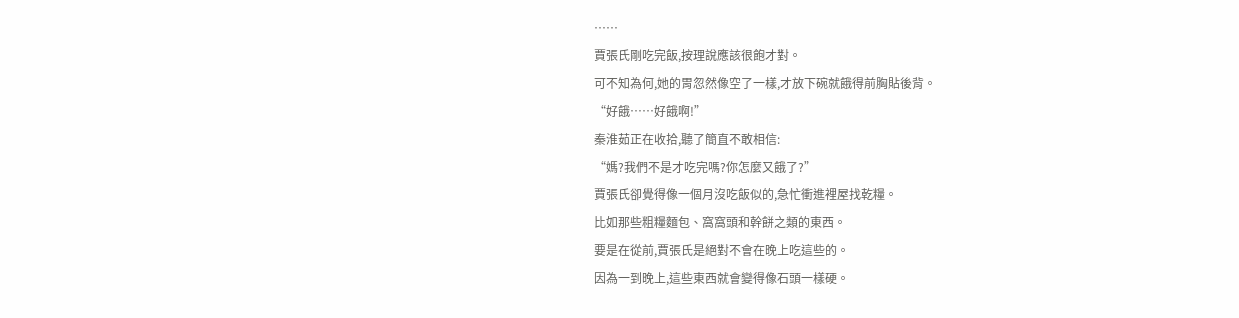……
賈張氏剛吃完飯,按理說應該很飽才對。
可不知為何,她的胃忽然像空了一樣,才放下碗就餓得前胸貼後背。
“好餓……好餓啊!”
秦淮茹正在收拾,聽了簡直不敢相信:
“媽?我們不是才吃完嗎?你怎麼又餓了?”
賈張氏卻覺得像一個月沒吃飯似的,急忙衝進裡屋找乾糧。
比如那些粗糧麵包、窩窩頭和幹餅之類的東西。
要是在從前,賈張氏是絕對不會在晚上吃這些的。
因為一到晚上,這些東西就會變得像石頭一樣硬。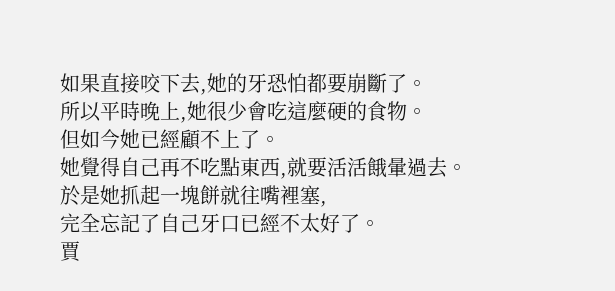如果直接咬下去,她的牙恐怕都要崩斷了。
所以平時晚上,她很少會吃這麼硬的食物。
但如今她已經顧不上了。
她覺得自己再不吃點東西,就要活活餓暈過去。
於是她抓起一塊餅就往嘴裡塞,
完全忘記了自己牙口已經不太好了。
賈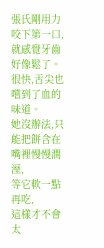張氏剛用力咬下第一口,
就感覺牙齒好像鬆了。
很快,舌尖也嚐到了血的味道。
她沒辦法,只能把餅含在嘴裡慢慢潤溼,
等它軟一點再吃,
這樣才不會太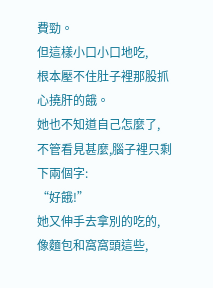費勁。
但這樣小口小口地吃,
根本壓不住肚子裡那股抓心撓肝的餓。
她也不知道自己怎麼了,
不管看見甚麼,腦子裡只剩下兩個字:
“好餓!”
她又伸手去拿別的吃的,
像麵包和窩窩頭這些,